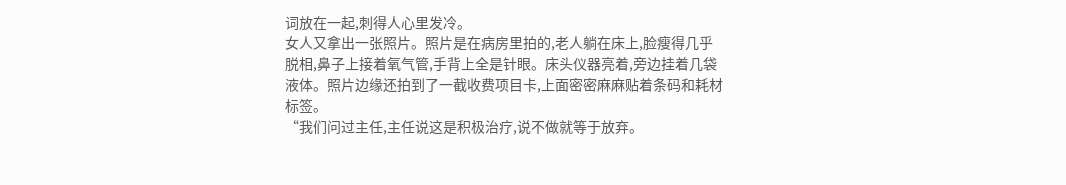词放在一起,刺得人心里发冷。
女人又拿出一张照片。照片是在病房里拍的,老人躺在床上,脸瘦得几乎脱相,鼻子上接着氧气管,手背上全是针眼。床头仪器亮着,旁边挂着几袋液体。照片边缘还拍到了一截收费项目卡,上面密密麻麻贴着条码和耗材标签。
“我们问过主任,主任说这是积极治疗,说不做就等于放弃。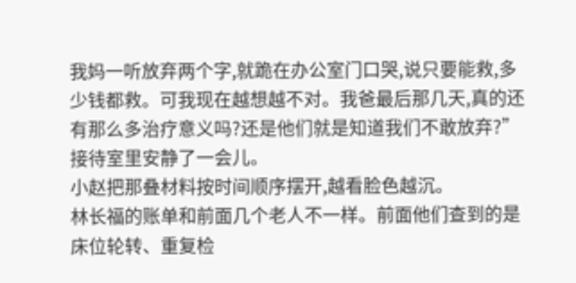我妈一听放弃两个字,就跪在办公室门口哭,说只要能救,多少钱都救。可我现在越想越不对。我爸最后那几天,真的还有那么多治疗意义吗?还是他们就是知道我们不敢放弃?”
接待室里安静了一会儿。
小赵把那叠材料按时间顺序摆开,越看脸色越沉。
林长福的账单和前面几个老人不一样。前面他们查到的是床位轮转、重复检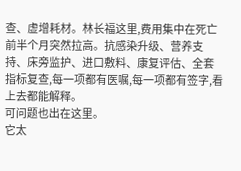查、虚增耗材。林长福这里,费用集中在死亡前半个月突然拉高。抗感染升级、营养支持、床旁监护、进口敷料、康复评估、全套指标复查,每一项都有医嘱,每一项都有签字,看上去都能解释。
可问题也出在这里。
它太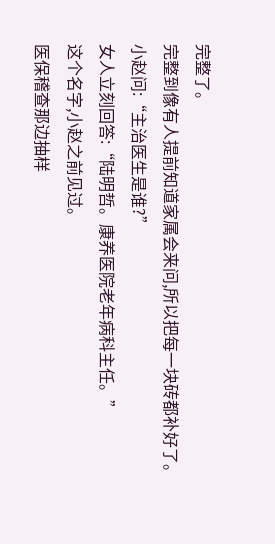完整了。
完整到像有人提前知道家属会来问,所以把每一块砖都补好了。
小赵问:“主治医生是谁?”
女人立刻回答:“陆明哲。康养医院老年病科主任。”
这个名字,小赵之前见过。
医保稽查那边抽样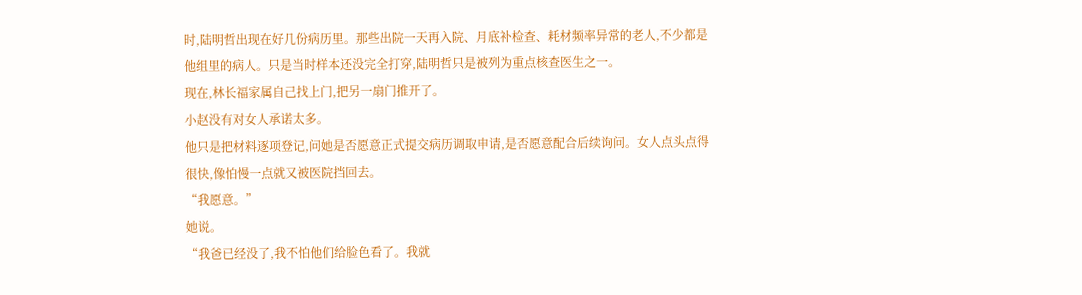时,陆明哲出现在好几份病历里。那些出院一天再入院、月底补检查、耗材频率异常的老人,不少都是他组里的病人。只是当时样本还没完全打穿,陆明哲只是被列为重点核查医生之一。
现在,林长福家属自己找上门,把另一扇门推开了。
小赵没有对女人承诺太多。
他只是把材料逐项登记,问她是否愿意正式提交病历调取申请,是否愿意配合后续询问。女人点头点得很快,像怕慢一点就又被医院挡回去。
“我愿意。”
她说。
“我爸已经没了,我不怕他们给脸色看了。我就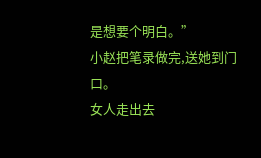是想要个明白。”
小赵把笔录做完,送她到门口。
女人走出去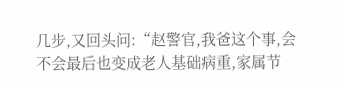几步,又回头问:“赵警官,我爸这个事,会不会最后也变成老人基础病重,家属节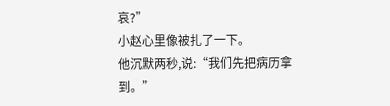哀?”
小赵心里像被扎了一下。
他沉默两秒,说:“我们先把病历拿到。”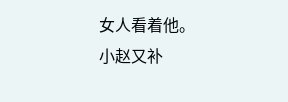女人看着他。
小赵又补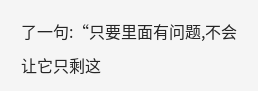了一句:“只要里面有问题,不会让它只剩这